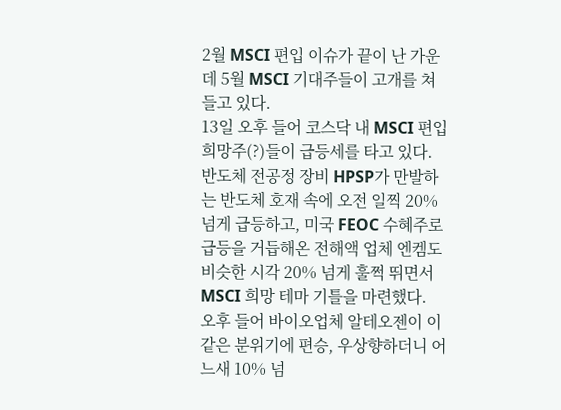2월 MSCI 편입 이슈가 끝이 난 가운데 5월 MSCI 기대주들이 고개를 쳐들고 있다.
13일 오후 들어 코스닥 내 MSCI 편입 희망주(?)들이 급등세를 타고 있다.
반도체 전공정 장비 HPSP가 만발하는 반도체 호재 속에 오전 일찍 20% 넘게 급등하고, 미국 FEOC 수혜주로 급등을 거듭해온 전해액 업체 엔켐도 비슷한 시각 20% 넘게 훌쩍 뛰면서 MSCI 희망 테마 기틀을 마련했다.
오후 들어 바이오업체 알테오젠이 이같은 분위기에 편승, 우상향하더니 어느새 10% 넘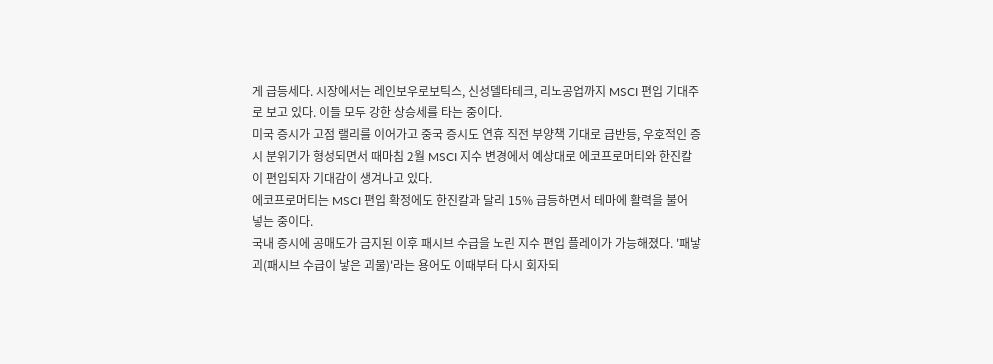게 급등세다. 시장에서는 레인보우로보틱스, 신성델타테크, 리노공업까지 MSCI 편입 기대주로 보고 있다. 이들 모두 강한 상승세를 타는 중이다.
미국 증시가 고점 랠리를 이어가고 중국 증시도 연휴 직전 부양책 기대로 급반등, 우호적인 증시 분위기가 형성되면서 때마침 2월 MSCI 지수 변경에서 예상대로 에코프로머티와 한진칼이 편입되자 기대감이 생겨나고 있다.
에코프로머티는 MSCI 편입 확정에도 한진칼과 달리 15% 급등하면서 테마에 활력을 불어 넣는 중이다.
국내 증시에 공매도가 금지된 이후 패시브 수급을 노린 지수 편입 플레이가 가능해졌다. '패낳괴(패시브 수급이 낳은 괴물)'라는 용어도 이때부터 다시 회자되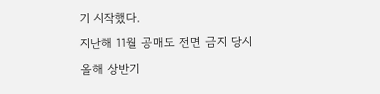기 시작했다.
지난해 11월 공매도 전면 금지 당시 올해 상반기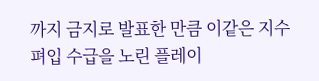까지 금지로 발표한 만큼 이같은 지수 펴입 수급을 노린 플레이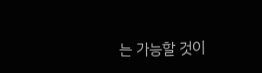는 가능할 것이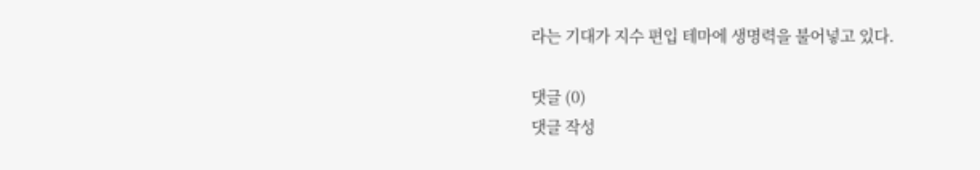라는 기대가 지수 편입 테마에 생명력을 불어넣고 있다.

댓글 (0)
댓글 작성